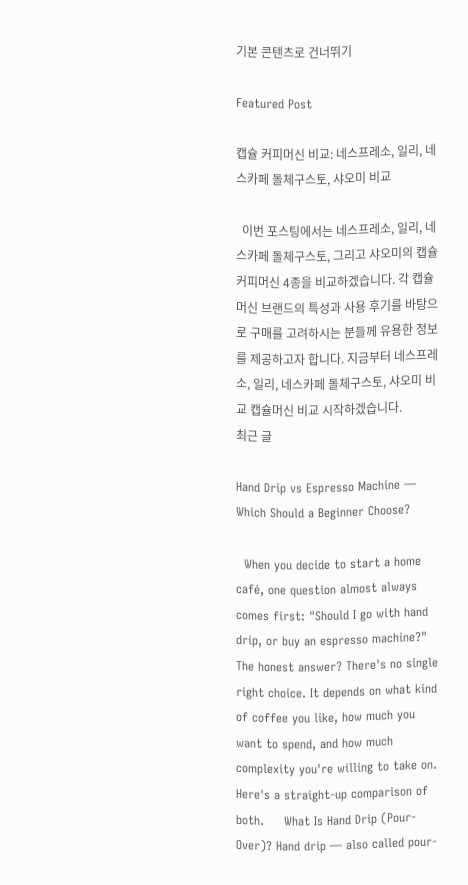기본 콘텐츠로 건너뛰기

Featured Post

캡슐 커피머신 비교: 네스프레소, 일리, 네스카페 돌체구스토, 샤오미 비교

  이번 포스팅에서는 네스프레소, 일리, 네스카페 돌체구스토, 그리고 샤오미의 캡슐 커피머신 4종을 비교하겠습니다. 각 캡슐머신 브랜드의 특성과 사용 후기를 바탕으로 구매를 고려하시는 분들께 유용한 정보를 제공하고자 합니다. 지금부터 네스프레소, 일리, 네스카페 돌체구스토, 샤오미 비교 캡슐머신 비교 시작하겠습니다.
최근 글

Hand Drip vs Espresso Machine — Which Should a Beginner Choose?

  When you decide to start a home café, one question almost always comes first: "Should I go with hand drip, or buy an espresso machine?" The honest answer? There's no single right choice. It depends on what kind of coffee you like, how much you want to spend, and how much complexity you're willing to take on. Here's a straight-up comparison of both.     What Is Hand Drip (Pour-Over)? Hand drip — also called pour-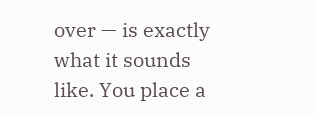over — is exactly what it sounds like. You place a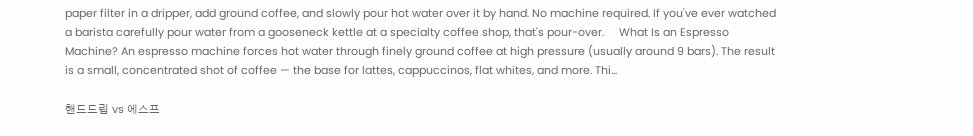paper filter in a dripper, add ground coffee, and slowly pour hot water over it by hand. No machine required. If you've ever watched a barista carefully pour water from a gooseneck kettle at a specialty coffee shop, that's pour-over.     What Is an Espresso Machine? An espresso machine forces hot water through finely ground coffee at high pressure (usually around 9 bars). The result is a small, concentrated shot of coffee — the base for lattes, cappuccinos, flat whites, and more. Thi...

핸드드립 vs 에스프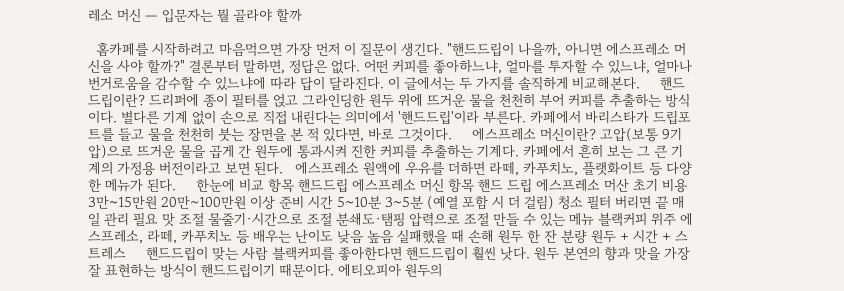레소 머신 — 입문자는 뭘 골라야 할까

  홈카페를 시작하려고 마음먹으면 가장 먼저 이 질문이 생긴다. "핸드드립이 나을까, 아니면 에스프레소 머신을 사야 할까?" 결론부터 말하면, 정답은 없다. 어떤 커피를 좋아하느냐, 얼마를 투자할 수 있느냐, 얼마나 번거로움을 감수할 수 있느냐에 따라 답이 달라진다. 이 글에서는 두 가지를 솔직하게 비교해본다.     핸드드립이란? 드리퍼에 종이 필터를 얹고 그라인딩한 원두 위에 뜨거운 물을 천천히 부어 커피를 추출하는 방식이다. 별다른 기계 없이 손으로 직접 내린다는 의미에서 '핸드드립'이라 부른다. 카페에서 바리스타가 드립포트를 들고 물을 천천히 붓는 장면을 본 적 있다면, 바로 그것이다.     에스프레소 머신이란? 고압(보통 9기압)으로 뜨거운 물을 곱게 간 원두에 통과시켜 진한 커피를 추출하는 기계다. 카페에서 흔히 보는 그 큰 기계의 가정용 버전이라고 보면 된다.   에스프레소 원액에 우유를 더하면 라떼, 카푸치노, 플랫화이트 등 다양한 메뉴가 된다.     한눈에 비교 항목 핸드드립 에스프레소 머신 항목 핸드 드립 에스프레소 머산 초기 비용 3만~15만원 20만~100만원 이상 준비 시간 5~10분 3~5분 (예열 포함 시 더 걸림) 청소 필터 버리면 끝 매일 관리 필요 맛 조절 물줄기·시간으로 조절 분쇄도·탬핑 압력으로 조절 만들 수 있는 메뉴 블랙커피 위주 에스프레소, 라떼, 카푸치노 등 배우는 난이도 낮음 높음 실패했을 때 손해 원두 한 잔 분량 원두 + 시간 + 스트레스     핸드드립이 맞는 사람 블랙커피를 좋아한다면 핸드드립이 훨씬 낫다. 원두 본연의 향과 맛을 가장 잘 표현하는 방식이 핸드드립이기 때문이다. 에티오피아 원두의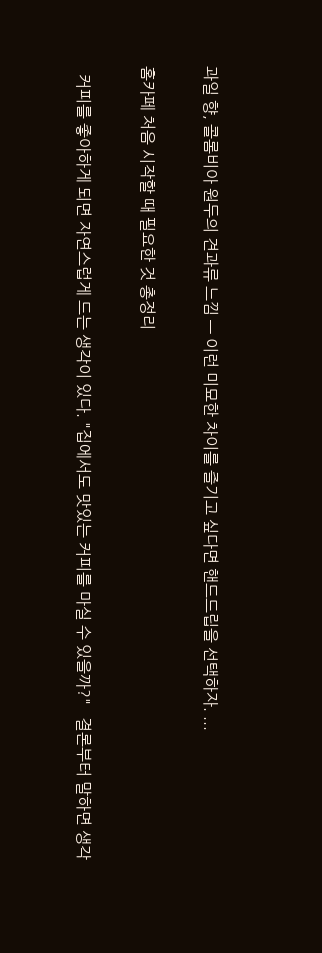과일 향, 콜롬비아 원두의 견과류 느낌 — 이런 미묘한 차이를 즐기고 싶다면 핸드드립을 선택하자. ...

홈카페 처음 시작할 때 필요한 것 총정리

  커피를 좋아하게 되면 자연스럽게 드는 생각이 있다. "집에서도 맛있는 커피를 마실 수 있을까?"   결론부터 말하면 생각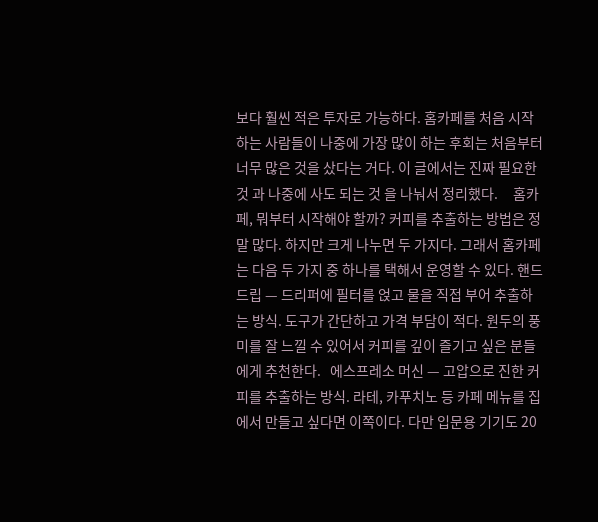보다 훨씬 적은 투자로 가능하다. 홈카페를 처음 시작하는 사람들이 나중에 가장 많이 하는 후회는 처음부터 너무 많은 것을 샀다는 거다. 이 글에서는 진짜 필요한 것 과 나중에 사도 되는 것 을 나눠서 정리했다.     홈카페, 뭐부터 시작해야 할까? 커피를 추출하는 방법은 정말 많다. 하지만 크게 나누면 두 가지다. 그래서 홈카페는 다음 두 가지 중 하나를 택해서 운영할 수 있다. 핸드드립 — 드리퍼에 필터를 얹고 물을 직접 부어 추출하는 방식. 도구가 간단하고 가격 부담이 적다. 원두의 풍미를 잘 느낄 수 있어서 커피를 깊이 즐기고 싶은 분들에게 추천한다.   에스프레소 머신 — 고압으로 진한 커피를 추출하는 방식. 라테, 카푸치노 등 카페 메뉴를 집에서 만들고 싶다면 이쪽이다. 다만 입문용 기기도 20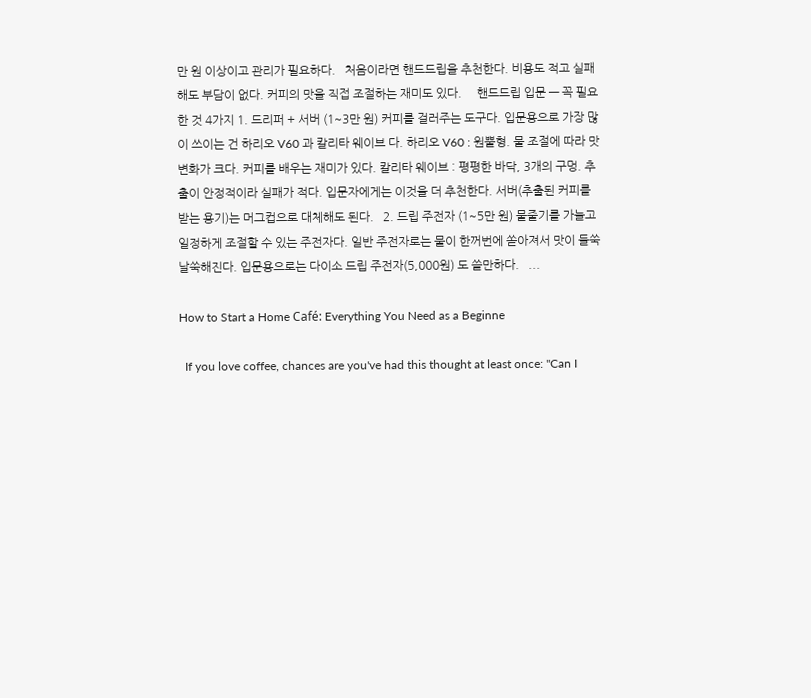만 원 이상이고 관리가 필요하다.   처음이라면 핸드드립을 추천한다. 비용도 적고 실패해도 부담이 없다. 커피의 맛을 직접 조절하는 재미도 있다.     핸드드립 입문 — 꼭 필요한 것 4가지 1. 드리퍼 + 서버 (1~3만 원) 커피를 걸러주는 도구다. 입문용으로 가장 많이 쓰이는 건 하리오 V60 과 칼리타 웨이브 다. 하리오 V60 : 원뿔형. 물 조절에 따라 맛 변화가 크다. 커피를 배우는 재미가 있다. 칼리타 웨이브 : 평평한 바닥, 3개의 구멍. 추출이 안정적이라 실패가 적다. 입문자에게는 이것을 더 추천한다. 서버(추출된 커피를 받는 용기)는 머그컵으로 대체해도 된다.   2. 드립 주전자 (1~5만 원) 물줄기를 가늘고 일정하게 조절할 수 있는 주전자다. 일반 주전자로는 물이 한꺼번에 쏟아져서 맛이 들쑥날쑥해진다. 입문용으로는 다이소 드립 주전자(5,000원) 도 쓸만하다.   ...

How to Start a Home Café: Everything You Need as a Beginne

  If you love coffee, chances are you've had this thought at least once: "Can I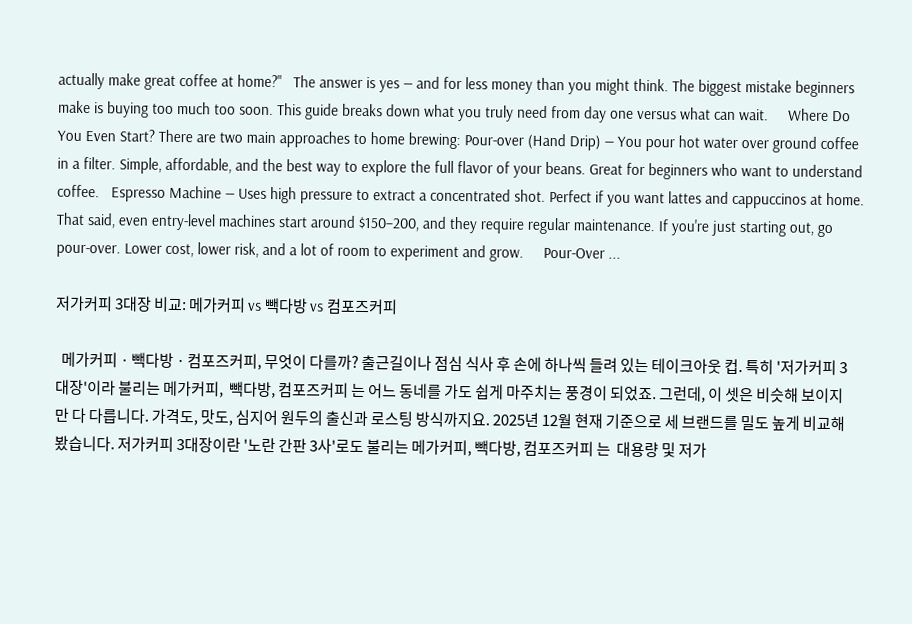actually make great coffee at home?"   The answer is yes — and for less money than you might think. The biggest mistake beginners make is buying too much too soon. This guide breaks down what you truly need from day one versus what can wait.     Where Do You Even Start? There are two main approaches to home brewing: Pour-over (Hand Drip) — You pour hot water over ground coffee in a filter. Simple, affordable, and the best way to explore the full flavor of your beans. Great for beginners who want to understand coffee.   Espresso Machine — Uses high pressure to extract a concentrated shot. Perfect if you want lattes and cappuccinos at home. That said, even entry-level machines start around $150–200, and they require regular maintenance. If you're just starting out, go pour-over. Lower cost, lower risk, and a lot of room to experiment and grow.     Pour-Over ...

저가커피 3대장 비교: 메가커피 vs 빽다방 vs 컴포즈커피

  메가커피 · 빽다방 · 컴포즈커피, 무엇이 다를까? 출근길이나 점심 식사 후 손에 하나씩 들려 있는 테이크아웃 컵. 특히 '저가커피 3대장'이라 불리는 메가커피,  빽다방, 컴포즈커피 는 어느 동네를 가도 쉽게 마주치는 풍경이 되었죠. 그런데, 이 셋은 비슷해 보이지만 다 다릅니다. 가격도, 맛도, 심지어 원두의 출신과 로스팅 방식까지요. 2025년 12월 현재 기준으로 세 브랜드를 밀도 높게 비교해봤습니다. 저가커피 3대장이란 '노란 간판 3사'로도 불리는 메가커피, 빽다방, 컴포즈커피 는  대용량 및 저가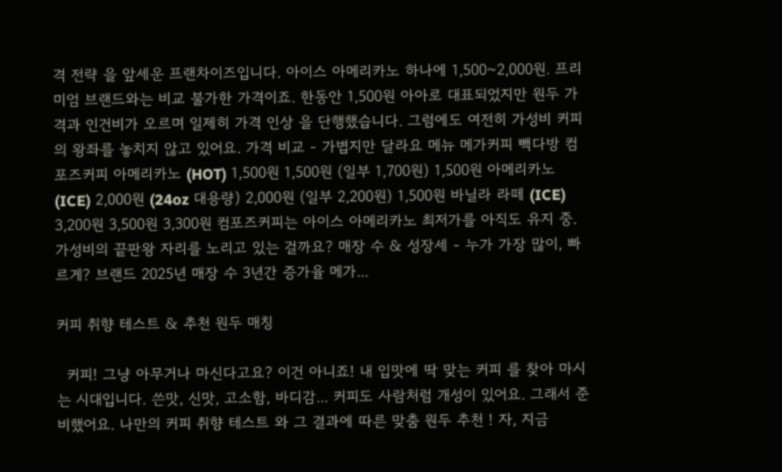격 전략 을 앞세운 프랜차이즈입니다. 아이스 아메리카노 하나에 1,500~2,000원. 프리미엄 브랜드와는 비교 불가한 가격이죠. 한동안 1,500원 아아로 대표되었지만 원두 가격과 인건비가 오르며 일제히 가격 인상 을 단행했습니다. 그럼에도 여전히 가성비 커피 의 왕좌를 놓치지 않고 있어요. 가격 비교 - 가볍지만 달라요 메뉴 메가커피 빽다방 컴포즈커피 아메리카노 (HOT) 1,500원 1,500원 (일부 1,700원) 1,500원 아메리카노 (ICE) 2,000원 (24oz 대용량) 2,000원 (일부 2,200원) 1,500원 바닐라 라떼 (ICE) 3,200원 3,500원 3,300원 컴포즈커피는 아이스 아메리카노 최저가를 아직도 유지 중. 가성비의 끝판왕 자리를 노리고 있는 걸까요? 매장 수 & 성장세 - 누가 가장 많이, 빠르게? 브랜드 2025년 매장 수 3년간 증가율 메가...

커피 취향 테스트 & 추천 원두 매칭

  커피! 그냥 아무거나 마신다고요? 이건 아니죠! 내 입맛에 딱 맞는 커피 를 찾아 마시는 시대입니다. 쓴맛, 신맛, 고소함, 바디감... 커피도 사람처럼 개성이 있어요. 그래서 준비했어요. 나만의 커피 취향 테스트 와 그 결과에 따른 맞춤 원두 추천 ! 자, 지금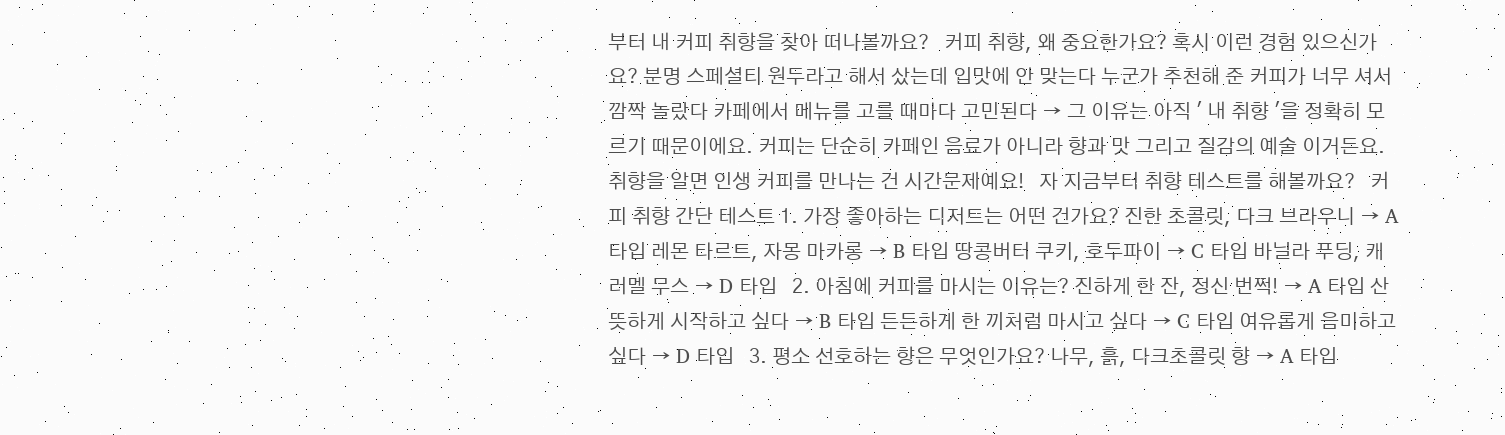부터 내 커피 취향을 찾아 떠나볼까요?   커피 취향, 왜 중요한가요? 혹시 이런 경험 있으신가요? 분명 스페셜티 원두라고 해서 샀는데 입맛에 안 맞는다 누군가 추천해 준 커피가 너무 셔서 깜짝 놀랐다 카페에서 메뉴를 고를 때마다 고민된다 → 그 이유는 아직 ' 내 취향 '을 정확히 모르기 때문이에요. 커피는 단순히 카페인 음료가 아니라 향과 맛 그리고 질감의 예술 이거든요. 취향을 알면 인생 커피를 만나는 건 시간문제예요!   자 지금부터 취향 테스트를 해볼까요?   커피 취향 간단 테스트 1. 가장 좋아하는 디저트는 어떤 건가요? 진한 초콜릿, 다크 브라우니 → A 타입 레몬 타르트, 자몽 마카롱 → B 타입 땅콩버터 쿠키, 호두파이 → C 타입 바닐라 푸딩, 캐러멜 무스 → D 타입   2. 아침에 커피를 마시는 이유는? 진하게 한 잔, 정신 번쩍! → A 타입 산뜻하게 시작하고 싶다 → B 타입 든든하게 한 끼처럼 마시고 싶다 → C 타입 여유롭게 음미하고 싶다 → D 타입   3. 평소 선호하는 향은 무엇인가요? 나무, 흙, 다크초콜릿 향 → A 타입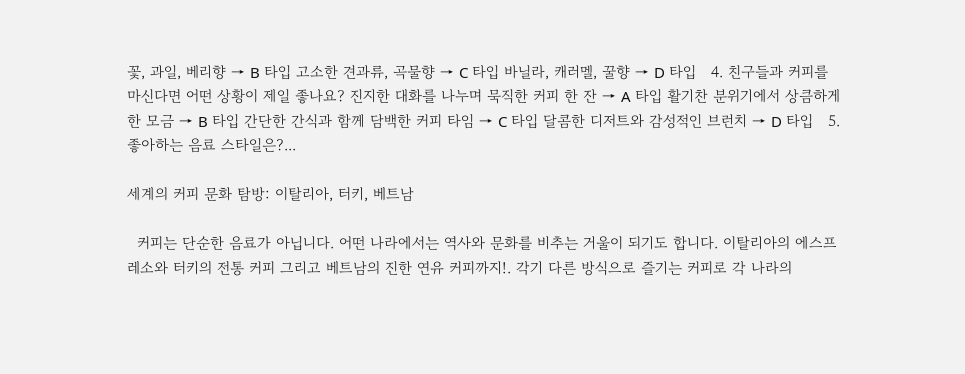꽃, 과일, 베리향 → B 타입 고소한 견과류, 곡물향 → C 타입 바닐라, 캐러멜, 꿀향 → D 타입   4. 친구들과 커피를 마신다면 어떤 상황이 제일 좋나요? 진지한 대화를 나누며 묵직한 커피 한 잔 → A 타입 활기찬 분위기에서 상큼하게 한 모금 → B 타입 간단한 간식과 함께 담백한 커피 타임 → C 타입 달콤한 디저트와 감성적인 브런치 → D 타입   5. 좋아하는 음료 스타일은?...

세계의 커피 문화 탐방: 이탈리아, 터키, 베트남

  커피는 단순한 음료가 아닙니다. 어떤 나라에서는 역사와 문화를 비추는 거울이 되기도 합니다. 이탈리아의 에스프레소와 터키의 전통 커피 그리고 베트남의 진한 연유 커피까지!. 각기 다른 방식으로 즐기는 커피로 각 나라의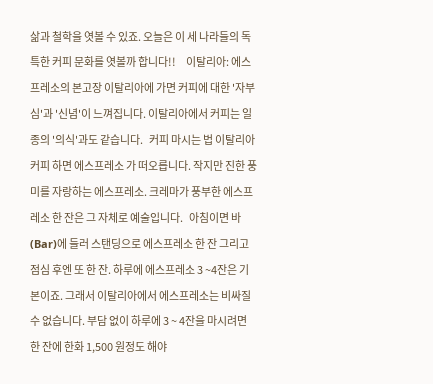삶과 철학을 엿볼 수 있죠. 오늘은 이 세 나라들의 독특한 커피 문화를 엿볼까 합니다!!     이탈리아: 에스프레소의 본고장 이탈리아에 가면 커피에 대한 '자부심'과 '신념'이 느껴집니다. 이탈리아에서 커피는 일종의 '의식'과도 같습니다.   커피 마시는 법 이탈리아 커피 하면 에스프레소 가 떠오릅니다. 작지만 진한 풍미를 자랑하는 에스프레소. 크레마가 풍부한 에스프레소 한 잔은 그 자체로 예술입니다.   아침이면 바(Bar)에 들러 스탠딩으로 에스프레소 한 잔 그리고 점심 후엔 또 한 잔. 하루에 에스프레소 3 ~4잔은 기본이죠. 그래서 이탈리아에서 에스프레소는 비싸질 수 없습니다. 부담 없이 하루에 3 ~ 4잔을 마시려면 한 잔에 한화 1,500 원정도 해야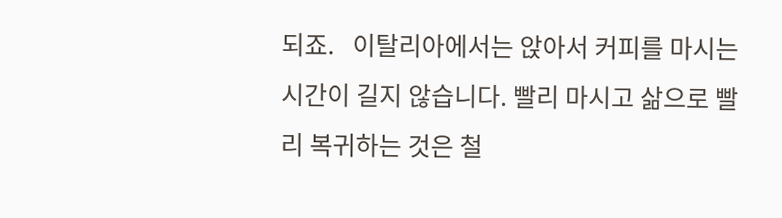되죠.   이탈리아에서는 앉아서 커피를 마시는 시간이 길지 않습니다. 빨리 마시고 삶으로 빨리 복귀하는 것은 철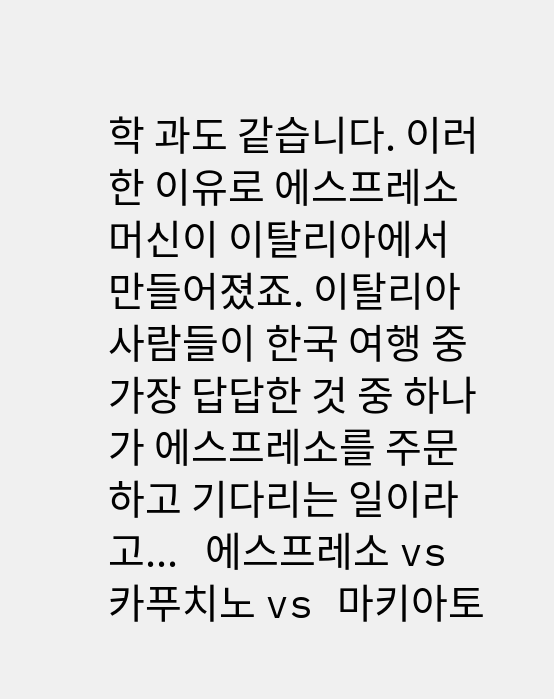학 과도 같습니다. 이러한 이유로 에스프레소 머신이 이탈리아에서 만들어졌죠. 이탈리아 사람들이 한국 여행 중 가장 답답한 것 중 하나가 에스프레소를 주문하고 기다리는 일이라고...   에스프레소 vs 카푸치노 vs 마키아토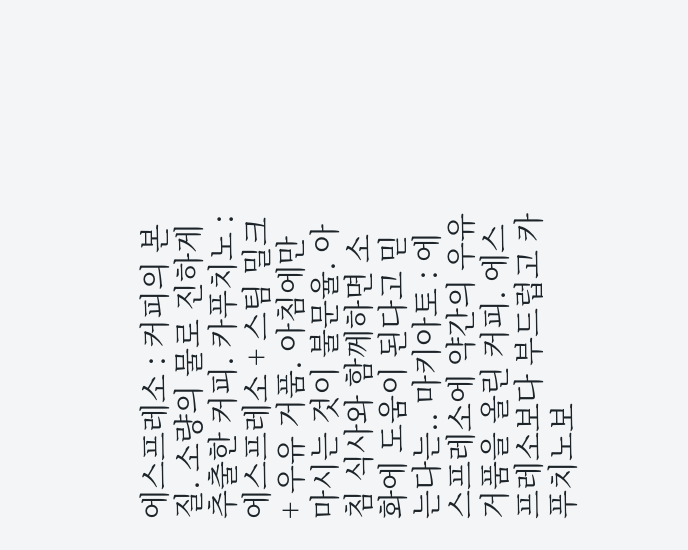에스프레소 : 커피의 본질. 소량의 물로 진하게 추출한 커피. 카푸치노 : 에스프레소 + 스팀 밀크 + 우유 거품. 아침에만 마시는 것이 불문율. 아침 식사와 함께하면 소화에 도움이 된다고 믿는다는.. 마키아토 : 에스프레소에 약간의 우유 거품을 올린 커피. 에스프레소보다 부드럽고 카푸치노보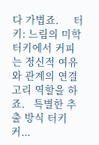다 가볍죠.     터키: 느림의 미학 터키에서 커피는 정신적 여유 와 관계의 연결고리 역할을 하죠.   특별한 추출 방식 터키 커...